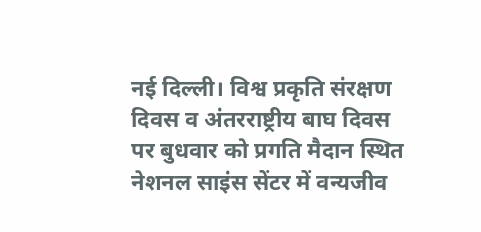नई दिल्ली। विश्व प्रकृति संरक्षण दिवस व अंतरराष्ट्रीय बाघ दिवस पर बुधवार को प्रगति मैदान स्थित नेशनल साइंस सेंटर में वन्यजीव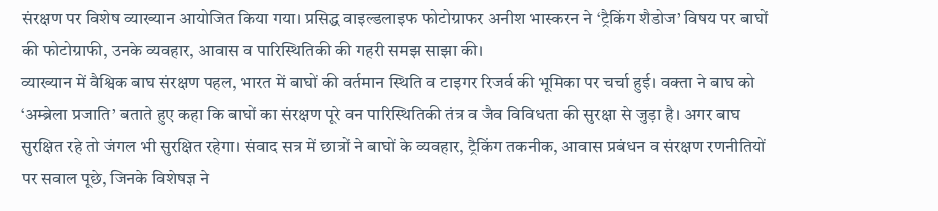संरक्षण पर विशेष व्याख्यान आयोजित किया गया। प्रसिद्ध वाइल्डलाइफ फोटोग्राफर अनीश भास्करन ने ‘ट्रैकिंग शैडोज’ विषय पर बाघों की फोटोग्राफी, उनके व्यवहार, आवास व पारिस्थितिकी की गहरी समझ साझा की।
व्याख्यान में वैश्विक बाघ संरक्षण पहल, भारत में बाघों की वर्तमान स्थिति व टाइगर रिजर्व की भूमिका पर चर्चा हुई। वक्ता ने बाघ को ‘अम्ब्रेला प्रजाति’ बताते हुए कहा कि बाघों का संरक्षण पूरे वन पारिस्थितिकी तंत्र व जैव विविधता की सुरक्षा से जुड़ा है। अगर बाघ सुरक्षित रहे तो जंगल भी सुरक्षित रहेगा। संवाद सत्र में छात्रों ने बाघों के व्यवहार, ट्रैकिंग तकनीक, आवास प्रबंधन व संरक्षण रणनीतियों पर सवाल पूछे, जिनके विशेषज्ञ ने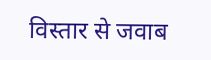विस्तार से जवाब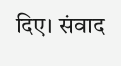दिए। संवाद